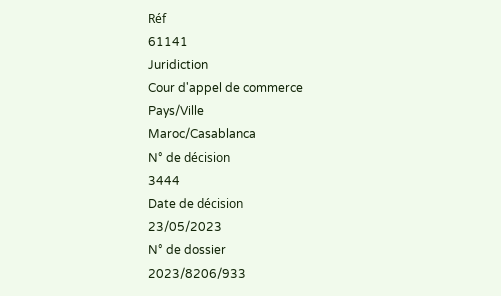Réf
61141
Juridiction
Cour d'appel de commerce
Pays/Ville
Maroc/Casablanca
N° de décision
3444
Date de décision
23/05/2023
N° de dossier
2023/8206/933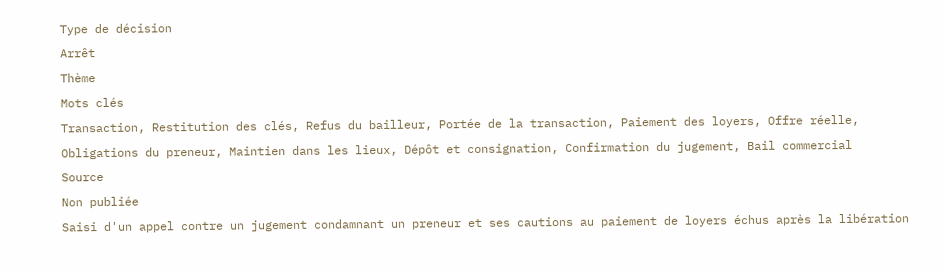Type de décision
Arrêt
Thème
Mots clés
Transaction, Restitution des clés, Refus du bailleur, Portée de la transaction, Paiement des loyers, Offre réelle, Obligations du preneur, Maintien dans les lieux, Dépôt et consignation, Confirmation du jugement, Bail commercial
Source
Non publiée
Saisi d'un appel contre un jugement condamnant un preneur et ses cautions au paiement de loyers échus après la libération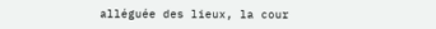alléguée des lieux, la cour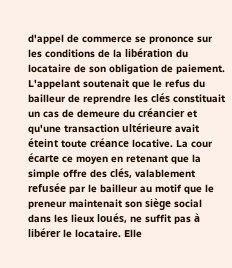d'appel de commerce se prononce sur les conditions de la libération du locataire de son obligation de paiement. L'appelant soutenait que le refus du bailleur de reprendre les clés constituait un cas de demeure du créancier et qu'une transaction ultérieure avait éteint toute créance locative. La cour écarte ce moyen en retenant que la simple offre des clés, valablement refusée par le bailleur au motif que le preneur maintenait son siège social dans les lieux loués, ne suffit pas à libérer le locataire. Elle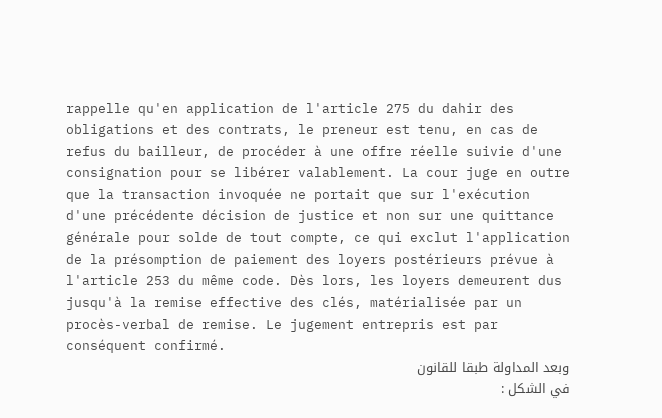rappelle qu'en application de l'article 275 du dahir des obligations et des contrats, le preneur est tenu, en cas de refus du bailleur, de procéder à une offre réelle suivie d'une consignation pour se libérer valablement. La cour juge en outre que la transaction invoquée ne portait que sur l'exécution d'une précédente décision de justice et non sur une quittance générale pour solde de tout compte, ce qui exclut l'application de la présomption de paiement des loyers postérieurs prévue à l'article 253 du même code. Dès lors, les loyers demeurent dus jusqu'à la remise effective des clés, matérialisée par un procès-verbal de remise. Le jugement entrepris est par conséquent confirmé.
وبعد المداولة طبقا للقانون
في الشكل :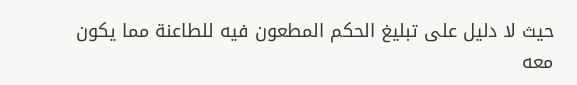حيث لا دليل على تبليغ الحكم المطعون فيه للطاعنة مما يكون معه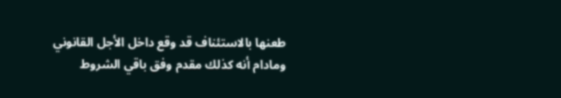طعنها بالاستئناف قد وقع داخل الأجل القانوني ومادام أنه كذلك مقدم وفق باقي الشروط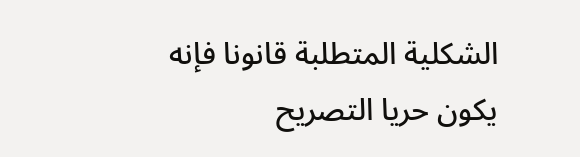الشكلية المتطلبة قانونا فإنه يكون حريا التصريح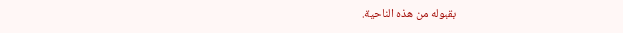بقبوله من هذه الناحية.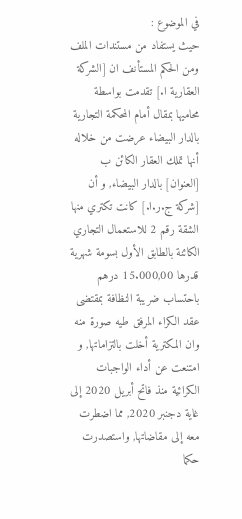في الموضوع :
حيث يستفاد من مستندات الملف ومن الحكم المستأنف ان [الشركة العقارية ا.] تقدمت بواسطة محاميها بمقال أمام المحكمة التجارية بالدار البيضاء عرضت من خلاله أنها تملك العقار الكائن ب [العنوان] بالدار البيضاء, و أن [شركة ج.ر.ا.] كانت تكتري منها الشقة رقم 2 للاستعمال التجاري الكائنة بالطابق الأول بسومة شهرية قدرها 15.000,00 درهم باحتساب ضريبة النظافة بمقتضى عقد الكراء المرفق طيه صورة منه وان المكترية أخلت بالتزاماتها, و امتنعت عن أداء الواجبات الكرائية منذ فاتح أبريل 2020 إلى غاية دجنبر 2020, مما اضطرت معه إلى مقاضاتها, واستصدرت حكما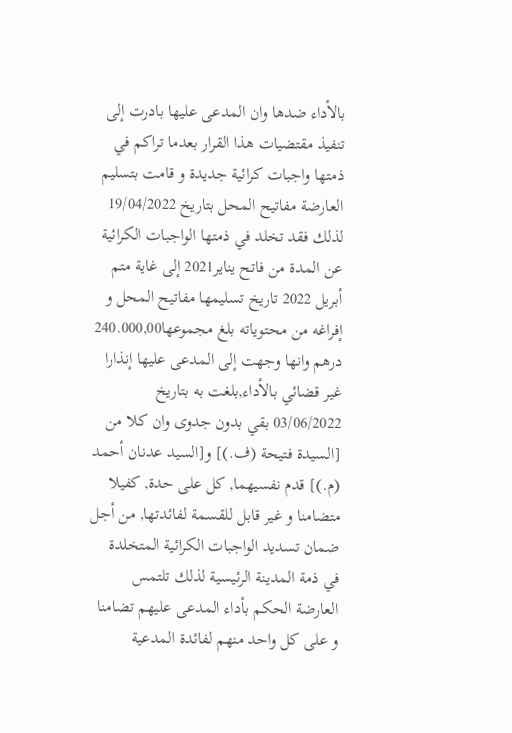بالأداء ضدها وان المدعى عليها بادرت إلى تنفيذ مقتضيات هذا القرار بعدما تراكم في ذمتها واجبات كرائية جديدة و قامت بتسليم العارضة مفاتيح المحل بتاريخ 19/04/2022 لذلك فقد تخلد في ذمتها الواجبات الكرائية عن المدة من فاتح يناير2021 إلى غاية متم أبريل 2022 تاريخ تسليمها مفاتيح المحل و إفراغه من محتوياته بلغ مجموعها240.000,00 درهم وانها وجهت إلى المدعى عليها إنذارا غير قضائي بالأداء,بلغت به بتاريخ 03/06/2022 بقي بدون جدوى وان كلا من [السيدة فتيحة (ف.)] و[السيد عدنان أحمد (م.)] قدم نفسيهما, كل على حدة, كفيلا متضامنا و غير قابل للقسمة لفائدتها, من أجل ضمان تسديد الواجبات الكرائية المتخلدة في ذمة المدينة الرئيسية لذلك تلتمس العارضة الحكم بأداء المدعى عليهم تضامنا و على كل واحد منهم لفائدة المدعية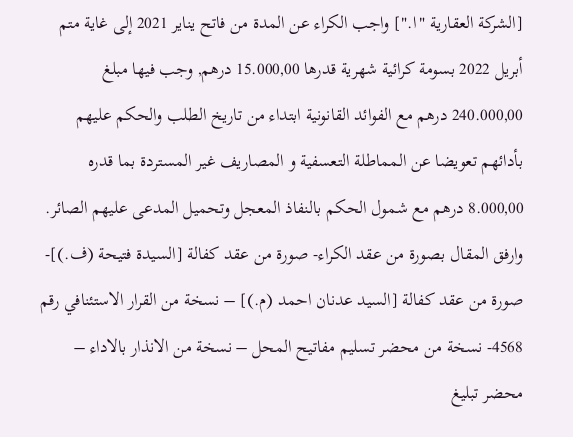[الشركة العقارية "ا."] واجب الكراء عن المدة من فاتح يناير 2021 إلى غاية متم أبريل 2022 بسومة كرائية شهرية قدرها 15.000,00 درهم, وجب فيها مبلغ 240.000,00 درهم مع الفوائد القانونية ابتداء من تاريخ الطلب والحكم عليهم بأدائهم تعويضا عن المماطلة التعسفية و المصاريف غير المستردة بما قدره 8.000,00 درهم مع شمول الحكم بالنفاذ المعجل وتحميل المدعى عليهم الصائر. وارفق المقال بصورة من عقد الكراء- صورة من عقد كفالة [السيدة فتيحة (ف.)]- صورة من عقد كفالة [السيد عدنان احمد (م.)] – نسخة من القرار الاستئنافي رقم 4568- نسخة من محضر تسليم مفاتيح المحل – نسخة من الانذار بالاداء – محضر تبليغ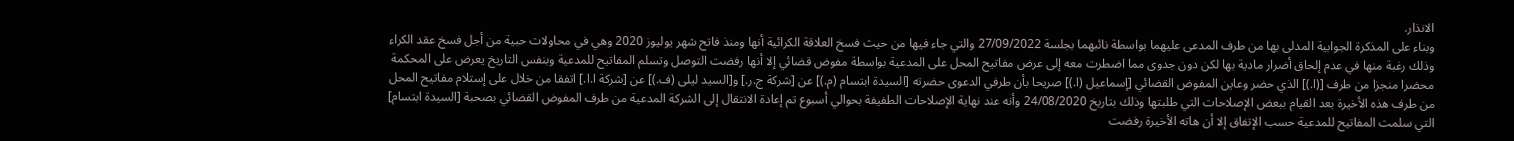الانذار.
وبناء على المذكرة الجوابية المدلى بها من طرف المدعى عليهما بواسطة نائبهما بجلسة 27/09/2022 والتي جاء فيها من حيث فسخ العلاقة الكرائية أنها ومنذ فاتح شهر يوليوز 2020 وهي في محاولات حبية من أجل فسخ عقد الكراء وذلك رغبة منها في عدم إلحاق أضرار مادية بها لكن دون جدوى مما اضطرت معه إلى عرض مفاتيح المحل على المدعية بواسطة مفوض قضائي إلا أنها رفضت التوصل وتسلم المفاتيح للمدعية وبنفس التاريخ يعرض على المحكمة محضرا منجزا من طرف [(ا.)] الذي حضر وعاين المفوض القضائي [إسماعيل (ا.)] صريحا بأن طرفي الدعوى حضرته [السيدة ابتسام (م.)] عن [شركة ج.ر.] و[السيد ليلى (ف.)] عن [شركة ا.ا.] اتفقا من خلال على إستلام مفاتيح المحل من طرف هذه الأخيرة بعد القيام ببعض الإصلاحات التي طلبتها وذلك بتاريخ 24/08/2020 وأنه عند نهاية الإصلاحات الطفيفة بحوالي أسبوع تم إعادة الانتقال إلى الشركة المدعية من طرف المفوض القضائي بصحبة [السيدة ابتسام] التي سلمت المفاتيح للمدعية حسب الإتفاق إلا أن هاته الأخيرة رفضت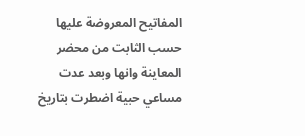المفاتيح المعروضة عليها حسب الثابت من محضر المعاينة وانها وبعد عدت مساعي حبية اضطرت بتاريخ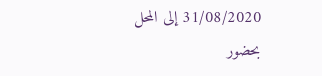31/08/2020 إلى المحل بحضور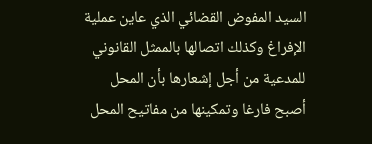السيد المفوض القضائي الذي عاين عملية الإفراغ وكذلك اتصالها بالممثل القانوني للمدعية من أجل إشعارها بأن المحل أصبح فارغا وتمكينها من مفاتيح المحل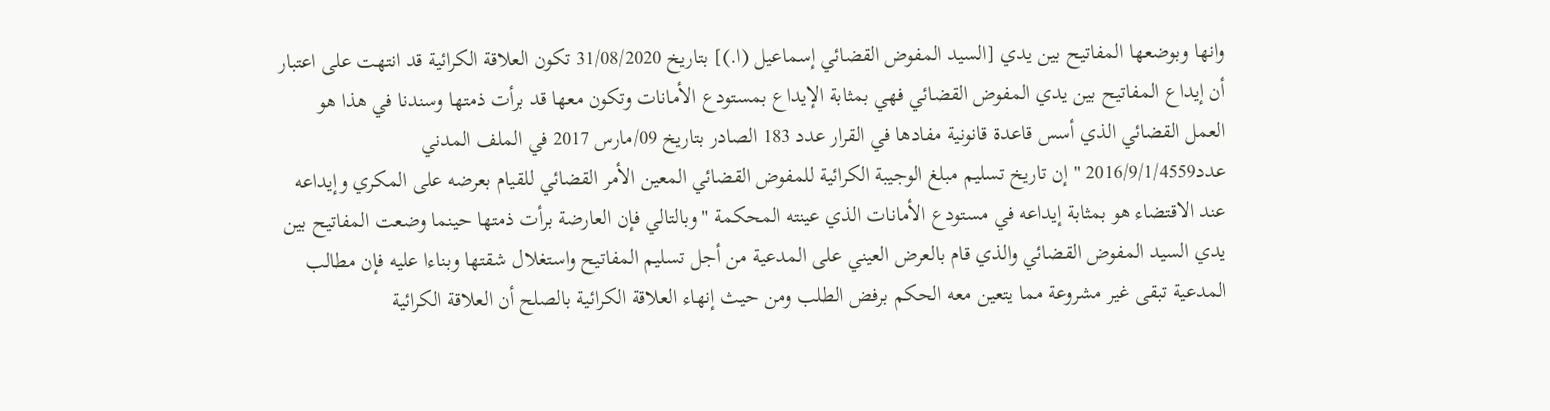وانها وبوضعها المفاتيح بين يدي [السيد المفوض القضائي إسماعيل (ا.)] بتاريخ 31/08/2020 تكون العلاقة الكرائية قد انتهت على اعتبار أن إيداع المفاتيح بين يدي المفوض القضائي فهي بمثابة الإيداع بمستودع الأمانات وتكون معها قد برأت ذمتها وسندنا في هذا هو العمل القضائي الذي أسس قاعدة قانونية مفادها في القرار عدد 183 الصادر بتاريخ 09/مارس 2017 في الملف المدني عدد2016/9/1/4559 " إن تاريخ تسليم مبلغ الوجيبة الكرائية للمفوض القضائي المعين الأمر القضائي للقيام بعرضه على المكري وإيداعه عند الاقتضاء هو بمثابة إيداعه في مستودع الأمانات الذي عينته المحكمة "وبالتالي فإن العارضة برأت ذمتها حينما وضعت المفاتيح بين يدي السيد المفوض القضائي والذي قام بالعرض العيني على المدعية من أجل تسليم المفاتيح واستغلال شقتها وبناءا عليه فإن مطالب المدعية تبقى غير مشروعة مما يتعين معه الحكم برفض الطلب ومن حيث إنهاء العلاقة الكرائية بالصلح أن العلاقة الكرائية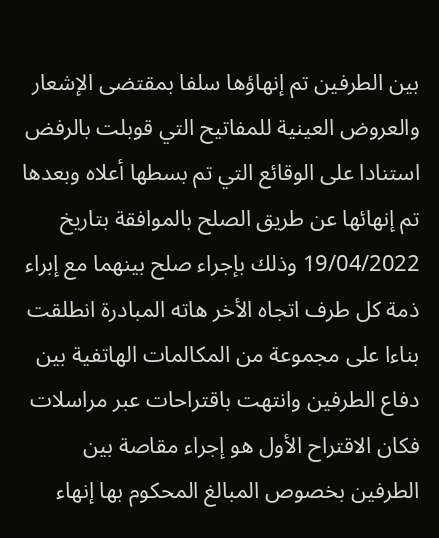بين الطرفين تم إنهاؤها سلفا بمقتضى الإشعار والعروض العينية للمفاتيح التي قوبلت بالرفض استنادا على الوقائع التي تم بسطها أعلاه وبعدها تم إنهائها عن طريق الصلح بالموافقة بتاريخ 19/04/2022 وذلك بإجراء صلح بينهما مع إبراء ذمة كل طرف اتجاه الأخر هاته المبادرة انطلقت بناءا على مجموعة من المكالمات الهاتفية بين دفاع الطرفين وانتهت باقتراحات عبر مراسلات فكان الاقتراح الأول هو إجراء مقاصة بين الطرفين بخصوص المبالغ المحكوم بها إنهاء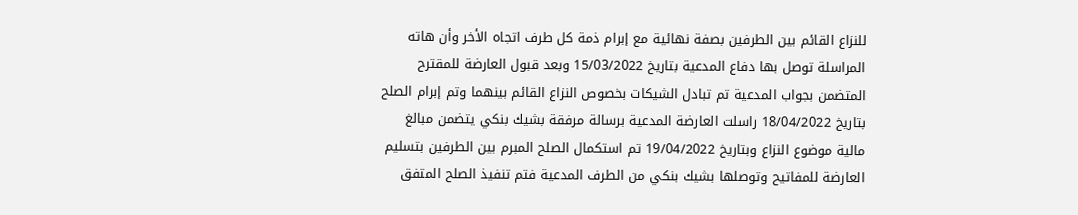للنزاع القائم بين الطرفين بصفة نهائية مع إبرام ذمة كل طرف اتجاه الأخر وأن هاته المراسلة توصل بها دفاع المدعية بتاريخ 15/03/2022 وبعد قبول العارضة للمقترح المتضمن بجواب المدعية تم تبادل الشيكات بخصوص النزاع القائم بينهما وتم إبرام الصلح بتاريخ 18/04/2022 راسلت العارضة المدعية برسالة مرفقة بشيك بنكي يتضمن مبالغ مالية موضوع النزاع وبتاريخ 19/04/2022 تم استكمال الصلح المبرم بين الطرفين بتسليم العارضة للمفاتيح وتوصلها بشيك بنكي من الطرف المدعية فتم تنفيذ الصلح المتفق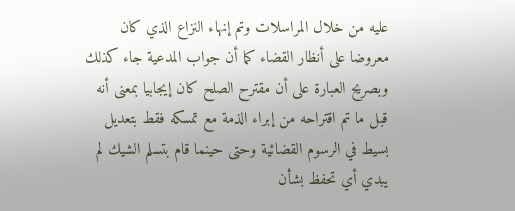عليه من خلال المراسلات وتم إنهاء النزاع الذي كان معروضا على أنظار القضاء كما أن جواب المدعية جاء كذلك وبصريح العبارة على أن مقترح الصلح كان إيجابيا بمعنى أنه قبل ما تم اقتراحه من إبراء الذمة مع تمسكه فقط بتعديل بسيط في الرسوم القضائية وحتى حينما قام بتسلم الشيك لم يبدي أي تحفظ بشأن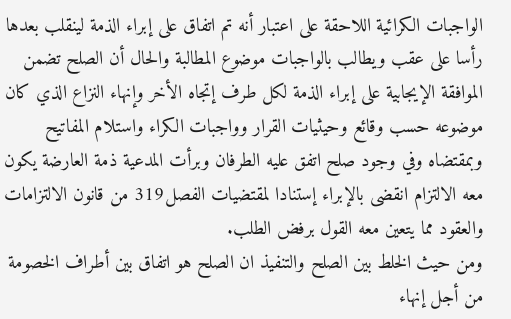الواجبات الكرائية اللاحقة على اعتبار أنه تم اتفاق على إبراء الذمة لينقلب بعدها رأسا على عقب ويطالب بالواجبات موضوع المطالبة والحال أن الصلح تضمن الموافقة الإيجابية على إبراء الذمة لكل طرف إتجاه الأخر وإنهاء النزاع الذي كان موضوعه حسب وقائع وحيثيات القرار وواجبات الكراء واستلام المفاتيح وبمقتضاه وفي وجود صلح اتفق عليه الطرفان وبرأت المدعية ذمة العارضة يكون معه الالتزام انقضى بالإبراء إستنادا لمقتضيات الفصل319 من قانون الالتزامات والعقود مما يتعين معه القول برفض الطلب.
ومن حيث الخلط بين الصلح والتنفيذ ان الصلح هو اتفاق بين أطراف الخصومة من أجل إنهاء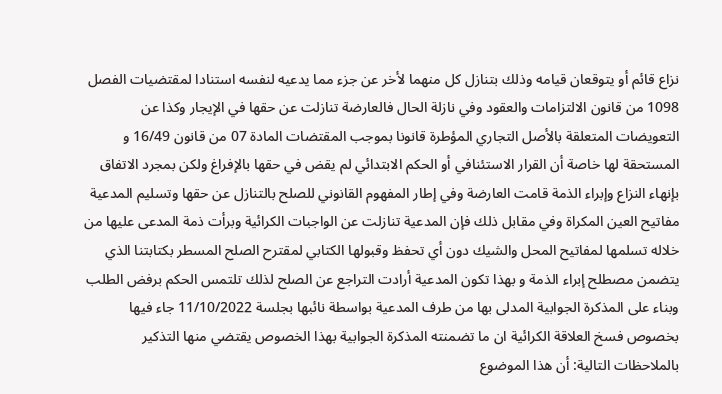نزاع قائم أو يتوقعان قيامه وذلك بتنازل كل منهما لأخر عن جزء مما يدعيه لنفسه استنادا لمقتضيات الفصل 1098 من قانون الالتزامات والعقود وفي نازلة الحال فالعارضة تنازلت عن حقها في الإيجار وكذا عن التعويضات المتعلقة بالأصل التجاري المؤطرة قانونا بموجب المقتضات المادة 07 من قانون 16/49 و المستحقة لها خاصة أن القرار الاستئنافي أو الحكم الابتدائي لم يقض في حقها بالإفراغ ولكن بمجرد الاتفاق بإنهاء النزاع وإبراء الذمة قامت العارضة وفي إطار المفهوم القانوني للصلح بالتنازل عن حقها وتسليم المدعية مفاتيح العين المكراة وفي مقابل ذلك فإن المدعية تنازلت عن الواجبات الكرائية وبرأت ذمة المدعى عليها من خلاله تسلمها لمفاتيح المحل والشيك دون أي تحفظ وقبولها الكتابي لمقترح الصلح المسطر بكتابتنا الذي يتضمن مصطلح إبراء الذمة و بهذا تكون المدعية أرادت التراجع عن الصلح لذلك تلتمس الحكم برفض الطلب
وبناء على المذكرة الجوابية المدلى بها من طرف المدعية بواسطة نائبها بجلسة 11/10/2022 جاء فيها بخصوص فسخ العلاقة الكرائية ان ما تضمنته المذكرة الجوابية بهذا الخصوص يقتضي منها التذكير بالملاحظات التالية: أن هذا الموضوع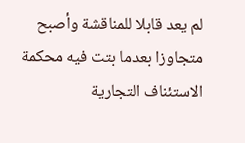لم يعد قابلا للمناقشة وأصبح متجاوزا بعدما بتت فيه محكمة الاستئناف التجارية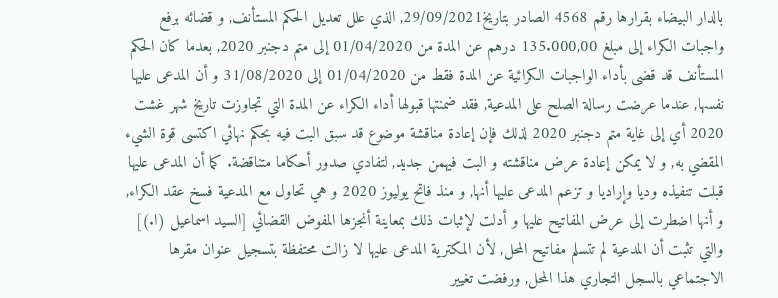بالدار البيضاء بقرارها رقم 4568 الصادر بتاريخ29/09/2021, الذي علل تعديل الحكم المستأنف, و قضائه برفع واجبات الكراء إلى مبلغ 135.000,00 درهم عن المدة من 01/04/2020 إلى متم دجنبر 2020, بعدما كان الحكم المستأنف قد قضى بأداء الواجبات الكرائية عن المدة فقط من 01/04/2020 إلى 31/08/2020 و أن المدعى عليها نفسها, عندما عرضت رسالة الصلح على المدعية, فقد ضمنتها قبولها أداء الكراء عن المدة التي تجاوزت تاریخ شهر غشت 2020 أي إلى غاية متم دجنبر 2020 لذلك فإن إعادة مناقشة موضوع قد سبق البت فيه بحكم نهائي اكتسى قوة الشيء المقضي به, و لا يمكن إعادة عرض مناقشته و البت فيهمن جديد, لتفادي صدور أحكاما متناقضة. كما أن المدعى عليها قبلت تنفيذه وديا وإراديا و تزعم المدعى عليها أنها, و منذ فاتح يوليوز 2020 و هي تحاول مع المدعية فسخ عقد الكراء, و أنها اضطرت إلى عرض المفاتيح عليها و أدلت لإثبات ذلك بمعاينة أنجزها المفوض القضائي [السيد اسماعيل (ا.)] والتي تثبت أن المدعية لم تتسلم مفاتيح المحل, لأن المكترية المدعى عليها لا زالت محتفظة بتسجيل عنوان مقرها الاجتماعي بالسجل التجاري هذا المحل, ورفضت تغییر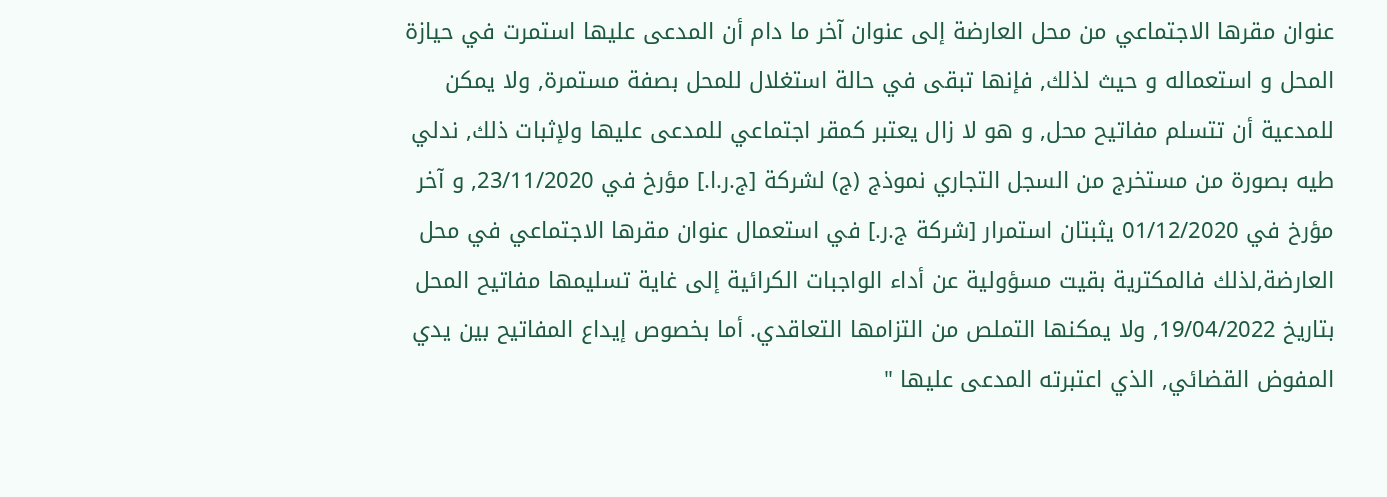عنوان مقرها الاجتماعي من محل العارضة إلى عنوان آخر ما دام أن المدعى عليها استمرت في حيازة المحل و استعماله و حيث لذلك, فإنها تبقى في حالة استغلال للمحل بصفة مستمرة, ولا يمكن للمدعية أن تتسلم مفاتيح محل, و هو لا زال يعتبر كمقر اجتماعي للمدعى عليها ولإثبات ذلك, ندلي طيه بصورة من مستخرج من السجل التجاري نموذج (ج) لشركة [ج.ر.ا.] مؤرخ في 23/11/2020, و آخر مؤرخ في 01/12/2020 يثبتان استمرار [شركة ج.ر.] في استعمال عنوان مقرها الاجتماعي في محل العارضة,لذلك فالمكترية بقيت مسؤولية عن أداء الواجبات الكرائية إلى غاية تسليمها مفاتيح المحل بتاريخ 19/04/2022, ولا يمكنها التملص من التزامها التعاقدي. أما بخصوص إيداع المفاتيح بين يدي المفوض القضائي, الذي اعتبرته المدعى عليها "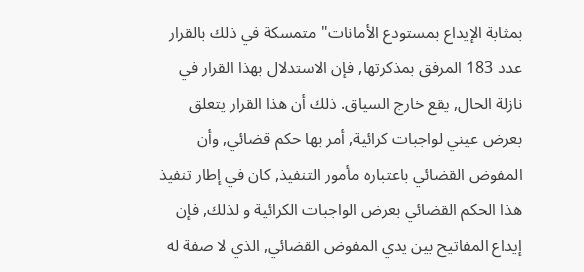بمثابة الإيداع بمستودع الأمانات" متمسكة في ذلك بالقرار عدد 183 المرفق بمذكرتها, فإن الاستدلال بهذا القرار في نازلة الحال, يقع خارج السياق. ذلك أن هذا القرار يتعلق بعرض عيني لواجبات كرائية, أمر بها حكم قضائي, وأن المفوض القضائي باعتباره مأمور التنفيذ, كان في إطار تنفيذ هذا الحكم القضائي بعرض الواجبات الكرائية و لذلك, فإن إيداع المفاتيح بين يدي المفوض القضائي, الذي لا صفة له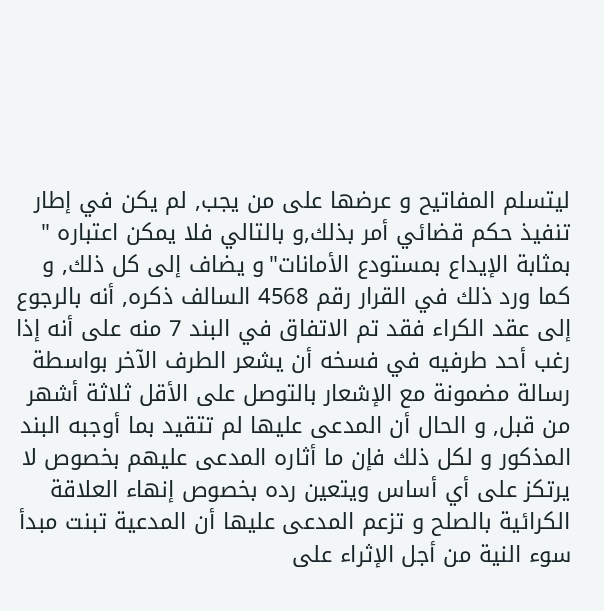ليتسلم المفاتيح و عرضها على من يجب, لم يكن في إطار تنفيذ حكم قضائي أمر بذلك,و بالتالي فلا يمكن اعتباره " بمثابة الإيداع بمستودع الأمانات"و يضاف إلى كل ذلك, و كما ورد ذلك في القرار رقم 4568 السالف ذكره, أنه بالرجوع إلى عقد الكراء فقد تم الاتفاق في البند 7 منه على أنه إذا رغب أحد طرفيه في فسخه أن يشعر الطرف الآخر بواسطة رسالة مضمونة مع الإشعار بالتوصل على الأقل ثلاثة أشهر من قبل, و الحال أن المدعى عليها لم تتقيد بما أوجبه البند المذكور و لكل ذلك فإن ما أثاره المدعى عليهم بخصوص لا يرتكز على أي أساس ويتعين رده بخصوص إنهاء العلاقة الكرائية بالصلح و تزعم المدعى عليها أن المدعية تبنت مبدأ سوء النية من أجل الإثراء على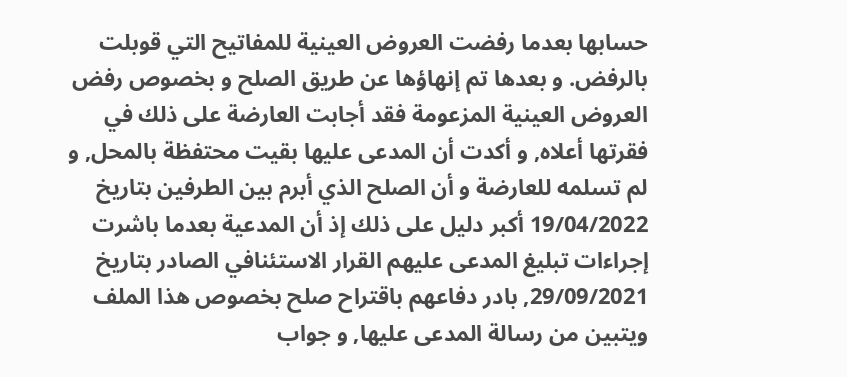حسابها بعدما رفضت العروض العينية للمفاتيح التي قوبلت بالرفض. و بعدها تم إنهاؤها عن طريق الصلح و بخصوص رفض العروض العينية المزعومة فقد أجابت العارضة على ذلك في فقرتها أعلاه, و أكدت أن المدعى عليها بقيت محتفظة بالمحل, و لم تسلمه للعارضة و أن الصلح الذي أبرم بين الطرفين بتاريخ 19/04/2022 أكبر دليل على ذلك إذ أن المدعية بعدما باشرت إجراءات تبليغ المدعى عليهم القرار الاستئنافي الصادر بتاريخ 29/09/2021, بادر دفاعهم باقتراح صلح بخصوص هذا الملف ويتبين من رسالة المدعى عليها, و جواب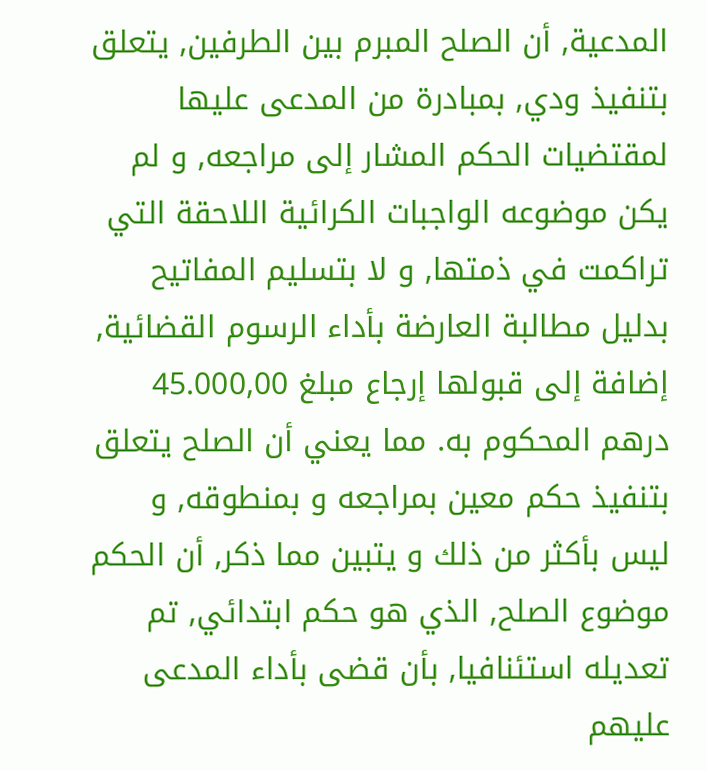المدعية, أن الصلح المبرم بين الطرفين, يتعلق بتنفيذ ودي, بمبادرة من المدعى عليها لمقتضيات الحكم المشار إلى مراجعه, و لم يكن موضوعه الواجبات الكرائية اللاحقة التي تراكمت في ذمتها, و لا بتسليم المفاتيح بدليل مطالبة العارضة بأداء الرسوم القضائية, إضافة إلى قبولها إرجاع مبلغ 45.000,00 درهم المحكوم به. مما يعني أن الصلح يتعلق بتنفيذ حكم معين بمراجعه و بمنطوقه, و ليس بأكثر من ذلك و يتبين مما ذكر, أن الحكم موضوع الصلح, الذي هو حكم ابتدائي, تم تعديله استئنافيا, بأن قضى بأداء المدعى عليهم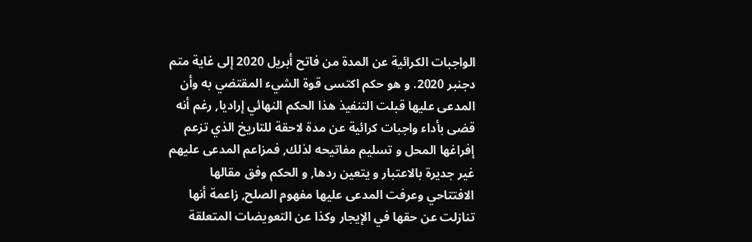الواجبات الكرائية عن المدة من فاتح أبريل 2020 إلى غاية متم دجنبر 2020. و هو حكم اكتسى قوة الشيء المقتضي به وأن المدعى عليها قبلت التنفيذ هذا الحكم النهائي إراديا, رغم أنه قضى بأداء واجبات كرائية عن مدة لاحقة للتاريخ الذي تزعم إفراغها المحل و تسليم مفاتيحه لذلك, فمزاعم المدعى عليهم غير جديرة بالاعتبار و يتعين ردها, و الحكم وفق مقالها الافتتاحي وعرفت المدعى عليها مفهوم الصلح, زاعمة أنها تنازلت عن حقها في الإيجار وكذا عن التعويضات المتعلقة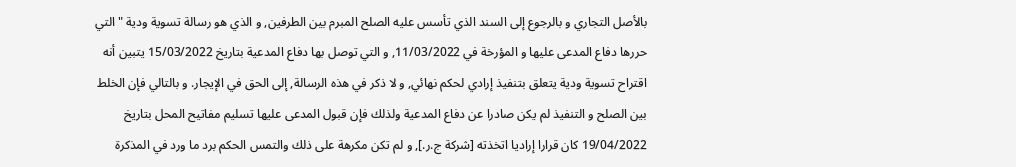بالأصل التجاري و بالرجوع إلى السند الذي تأسس عليه الصلح المبرم بين الطرفين, و الذي هو رسالة تسوية ودية " التي حررها دفاع المدعى عليها و المؤرخة في 11/03/2022, و التي توصل بها دفاع المدعية بتاريخ 15/03/2022 يتبين أنه اقتراح تسوية ودية يتعلق بتنفيذ إرادي لحكم نهائي, و لا ذكر في هذه الرسالة, إلى الحق في الإيجار. و بالتالي فإن الخلط بين الصلح و التنفيذ لم يكن صادرا عن دفاع المدعية ولذلك فإن قبول المدعى عليها تسليم مفاتيح المحل بتاريخ 19/04/2022 كان قرارا إراديا اتخذته [شركة ج.ر.], و لم تكن مكرهة على ذلك والتمس الحكم برد ما ورد في المذكرة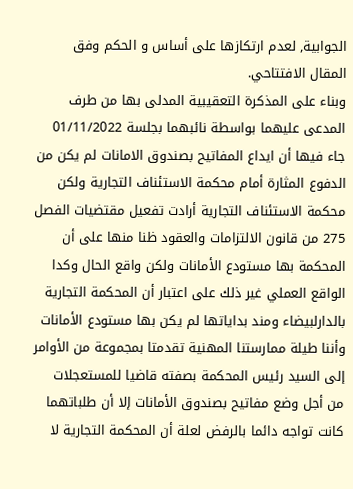الجوابية, لعدم ارتكازها على أساس و الحكم وفق المقال الافتتاحي.
وبناء على المذكرة التعقيبية المدلى بها من طرف المدعى عليهما بواسطة نائبهما بجلسة 01/11/2022 جاء فيها أن ايداع المفاتيح بصندوق الامانات لم يكن من الدفوع المثارة أمام محكمة الاستئناف التجارية ولكن محكمة الاستئناف التجارية أرادت تفعيل مقتضيات الفصل 275 من قانون الالتزامات والعقود ظنا منها على أن المحكمة بها مستودع الأمانات ولكن واقع الحال وكدا الواقع العملي غير ذلك على اعتبار أن المحكمة التجارية بالدارلبيضاء ومند بداياتها لم يكن بها مستودع الأمانات وأننا طيلة ممارستنا المهنية تقدمتا بمجموعة من الأوامر إلى السيد رئيس المحكمة بصفته قاضيا للمستعجلات من أجل وضع مفاتيح بصندوق الأمانات إلا أن طلباتهما كانت تواجه دائما بالرفض لعلة أن المحكمة التجارية لا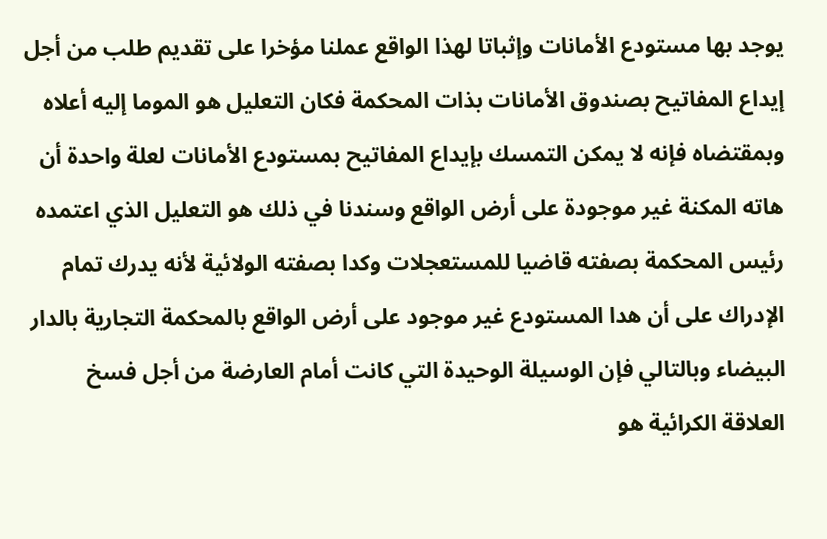يوجد بها مستودع الأمانات وإثباتا لهذا الواقع عملنا مؤخرا على تقديم طلب من أجل إيداع المفاتيح بصندوق الأمانات بذات المحكمة فكان التعليل هو الموما إليه أعلاه وبمقتضاه فإنه لا يمكن التمسك بإيداع المفاتيح بمستودع الأمانات لعلة واحدة أن هاته المكنة غير موجودة على أرض الواقع وسندنا في ذلك هو التعليل الذي اعتمده رئيس المحكمة بصفته قاضيا للمستعجلات وكدا بصفته الولائية لأنه يدرك تمام الإدراك على أن هدا المستودع غير موجود على أرض الواقع بالمحكمة التجارية بالدار البيضاء وبالتالي فإن الوسيلة الوحيدة التي كانت أمام العارضة من أجل فسخ العلاقة الكرائية هو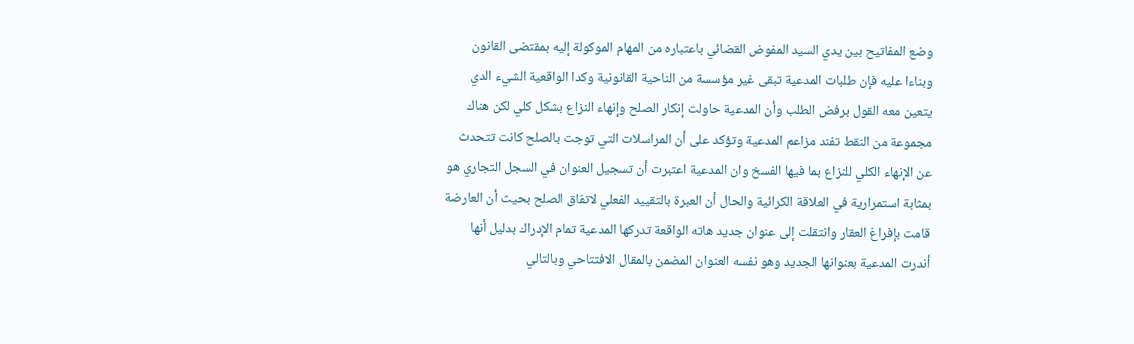وضع المفاتيح بين يدي السيد المفوض القضائي باعتباره من المهام الموكولة إليه بمقتضى القانون وبناءا عليه فإن طلبات المدعية تبقى غير مؤسسة من الناحية القانونية وكدا الواقعية الشيء الدي يتعين معه القول برفض الطلب وأن المدعية حاولت إنكار الصلح وإنهاء النزاع بشكل كلي لكن هناك مجموعة من النقط تفند مزاعم المدعية وتؤكد على أن المراسلات التي توجت بالصلح كانت تتحدث عن الإنهاء الكلي للنزاع بما فيها الفسخ وان المدعية اعتبرت أن تسجيل العنوان في السجل التجاري هو بمثابة استمرارية في العلاقة الكرائية والحال أن العبرة بالتقييد الفعلي لاتفاق الصلح بحيث أن العارضة قامت بإفراغ العقار وانتقلت إلى عنوان جديد هاته الواقعة تدركها المدعية تمام الإدراك بدليل أنها أندرت المدعية بعنوانها الجديد وهو نفسه العنوان المضمن بالمقال الافتتاحي وبالتالي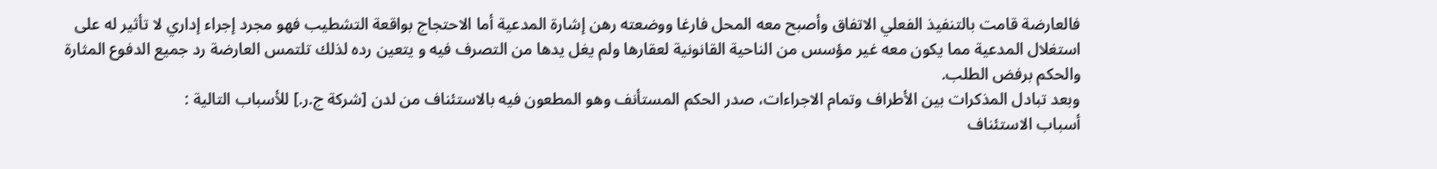فالعارضة قامت بالتنفيذ الفعلي الاتفاق وأصبح معه المحل فارغا ووضعته رهن إشارة المدعية أما الاحتجاج بواقعة التشطيب فهو مجرد إجراء إداري لا تأثير له على استغلال المدعية مما يكون معه غير مؤسس من الناحية القانونية لعقارها ولم يغل يدها من التصرف فيه و يتعين رده لذلك تلتمس العارضة رد جميع الدفوع المثارة والحكم برفض الطلب.
وبعد تبادل المذكرات بين الأطراف وتمام الاجراءات، صدر الحكم المستأنف وهو المطعون فيه بالاستئناف من لدن [شركة ج.ر.] للأسباب التالية :
أسباب الاستئناف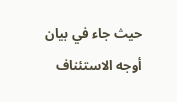حيث جاء في بيان أوجه الاستئناف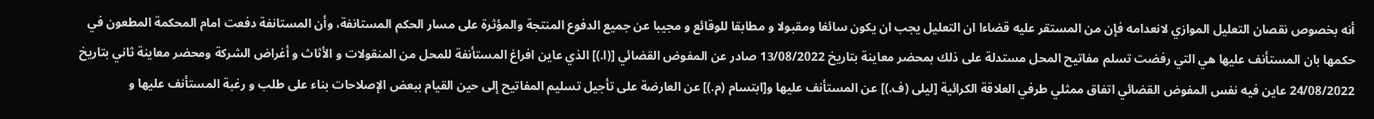أنه بخصوص نقصان التعليل الموازي لانعدامه فإن من المستقر عليه قضاءا ان التعليل يجب ان يكون سائغا ومقبولا و مطابقا للوقائع و مجيبا عن جميع الدفوع المنتجة والمؤثرة على مسار الحكم المستانفة، وأن المستانفة دفعت امام المحكمة المطعون في حكمها بان المستأنف عليها هي التي رفضت تسلم مفاتيح المحل مستدلة على ذلك بمحضر معاينة بتاريخ 13/08/2022 صادر عن المفوض القضائي [(ا.)] الذي عاين افراغ المستأنفة للمحل من المنقولات و الأثاث و أغراض الشركة ومحضر معاينة ثاني بتاريخ 24/08/2022 عاين فيه نفس المفوض القضائي اتفاق ممثلي طرفي العلاقة الكرائية [ليلى (ف.)] عن المستأنف عليها و[ابتسام (م.)] عن العارضة على تأجيل تسليم المفاتيح إلى حين القيام ببعض الإصلاحات بناء على طلب و رغبة المستأنف عليها و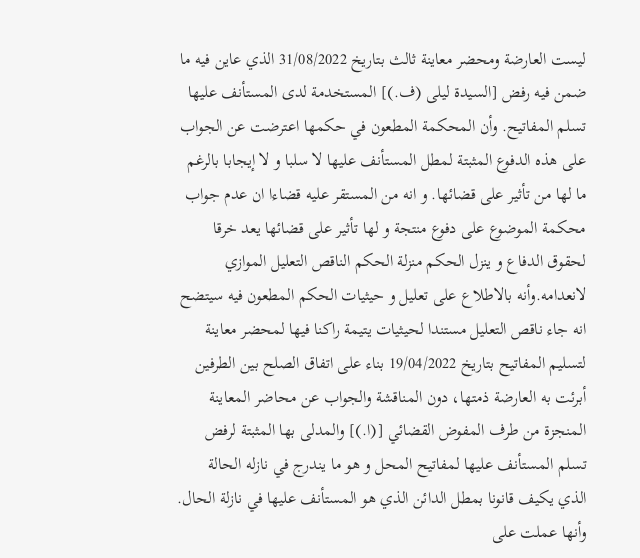ليست العارضة ومحضر معاينة ثالث بتاريخ 31/08/2022 الذي عاين فيه ما ضمن فيه رفض [السيدة ليلى (ف.)] المستخدمة لدى المستأنف عليها تسلم المفاتيح. وأن المحكمة المطعون في حكمها اعترضت عن الجواب على هذه الدفوع المثبتة لمطل المستأنف عليها لا سلبا و لا إيجابا بالرغم ما لها من تأثير على قضائها. و انه من المستقر عليه قضاءا ان عدم جواب محكمة الموضوع على دفوع منتجة و لها تأثير على قضائها يعد خرقا لحقوق الدفاع و ينزل الحكم منزلة الحكم الناقص التعليل الموازي لانعدامه.وأنه بالاطلاع على تعليل و حيثيات الحكم المطعون فيه سيتضح انه جاء ناقص التعليل مستندا لحيثيات يتيمة راكنا فيها لمحضر معاينة لتسليم المفاتيح بتاريخ 19/04/2022 بناء على اتفاق الصلح بين الطرفين أبرئت به العارضة ذمتها، دون المناقشة والجواب عن محاضر المعاينة المنجزة من طرف المفوض القضائي [(ا.)] والمدلى بها المثبتة لرفض تسلم المستأنف عليها لمفاتيح المحل و هو ما يندرج في نازله الحالة الذي يكيف قانونا بمطل الدائن الذي هو المستأنف عليها في نازلة الحال. وأنها عملت على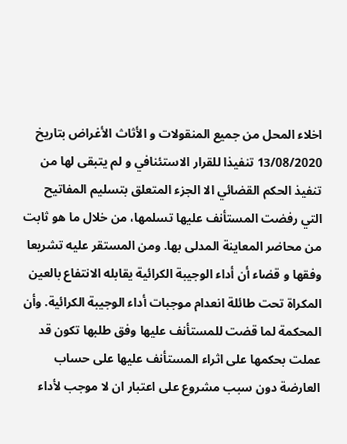اخلاء المحل من جميع المنقولات و الأثاث الأغراض بتاريخ 13/08/2020 تنفيذا للقرار الاستئنافي و لم يتبقى لها من تنفيذ الحكم القضائي الا الجزء المتعلق بتسليم المفاتيح التي رفضت المستأنف عليها تسلمها، من خلال ما هو ثابت من محاضر المعاينة المدلى بها. ومن المستقر عليه تشريعا وفقها و قضاء أن أداء الوجيبة الكرائية يقابله الانتفاع بالعين المكراة تحت طائلة انعدام موجبات أداء الوجيبة الكرائية. وأن المحكمة لما قضت للمستأنف عليها وفق طلبها تكون قد عملت بحكمها على اثراء المستأنف عليها على حساب العارضة دون سبب مشروع على اعتبار ان لا موجب لأداء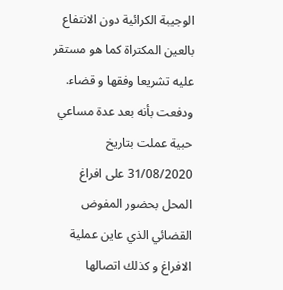الوجيبة الكرائية دون الانتفاع بالعين المكتراة كما هو مستقر عليه تشريعا وفقها و قضاء. ودفعت بأنه بعد عدة مساعي حبية عملت بتاريخ 31/08/2020 على افراغ المحل بحضور المفوض القضائي الذي عاين عملية الافراغ و كذلك اتصالها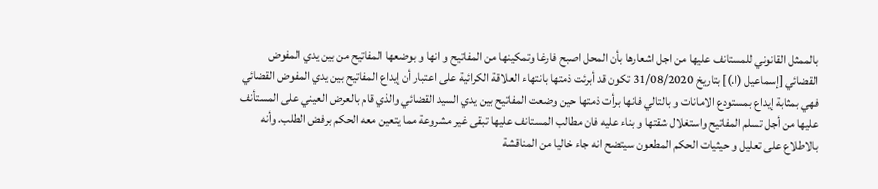بالممثل القانوني للمستانف عليها من اجل اشعارها بأن المحل اصبح فارغا وتمكينها من المفاتيح و انها و بوضعها المفاتيح من بين يدي المفوض القضائي [إسماعيل (ا.)] بتاريخ 31/08/2020 تكون قد أبرئت ذمتها بانتهاء العلاقة الكرائية على اعتبار أن إيداع المفاتيح بين يدي المفوض القضائي فهي بمثابة إيداع بمستودع الامانات و بالتالي فانها برأت ذمتها حين وضعت المفاتيح بين يدي السيد القضائي والذي قام بالعرض العيني على المستأنف عليها من أجل تسلم المفاتيح واستغلال شقتها و بناء عليه فان مطالب المستانف عليها تبقى غير مشروعة مما يتعين معه الحكم برفض الطلب. وأنه بالاطلاع على تعليل و حيثيات الحكم المطعون سيتضح انه جاء خاليا من المناقشة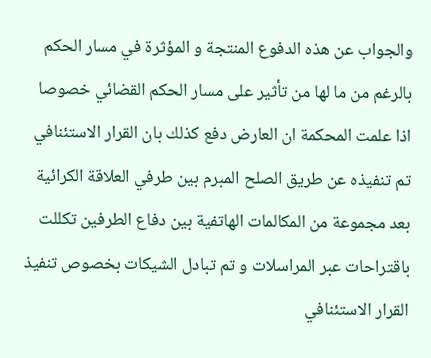والجواب عن هذه الدفوع المنتجة و المؤثرة في مسار الحكم بالرغم من ما لها من تأثير على مسار الحكم القضائي خصوصا اذا علمت المحكمة ان العارض دفع كذلك بان القرار الاستئنافي تم تنفيذه عن طريق الصلح المبرم بين طرفي العلاقة الكرائية بعد مجموعة من المكالمات الهاتفية بين دفاع الطرفين تكللت باقتراحات عبر المراسلات و تم تبادل الشيكات بخصوص تنفيذ القرار الاستئنافي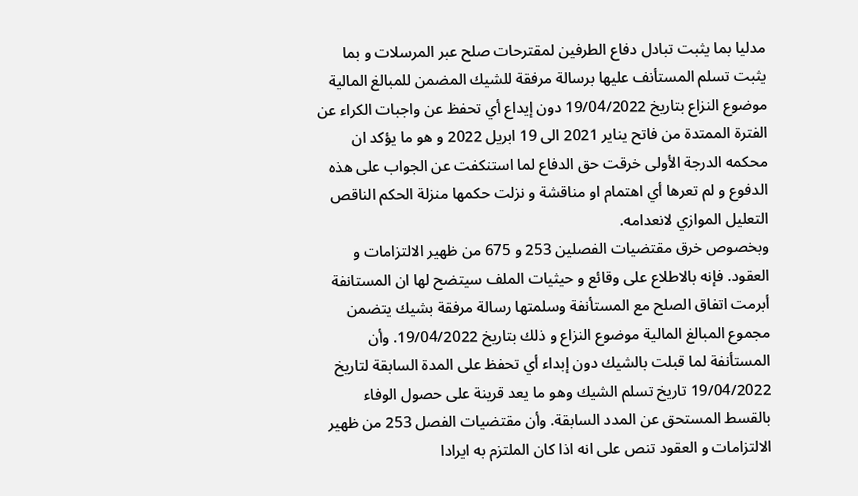مدليا بما يثبت تبادل دفاع الطرفين لمقترحات صلح عبر المرسلات و بما يثبت تسلم المستأنف عليها برسالة مرفقة للشيك المضمن للمبالغ المالية موضوع النزاع بتاريخ 19/04/2022 دون إيداع أي تحفظ عن واجبات الكراء عن الفترة الممتدة من فاتح يناير 2021 الى 19 ابريل 2022 و هو ما يؤكد ان محكمه الدرجة الأولى خرقت حق الدفاع لما استنكفت عن الجواب على هذه الدفوع و لم تعرها أي اهتمام او مناقشة و نزلت حكمها منزلة الحكم الناقص التعليل الموازي لانعدامه.
وبخصوص خرق مقتضيات الفصلين 253 و 675 من ظهير الالتزامات و العقود. فإنه بالاطلاع على وقائع و حيثيات الملف سيتضح لها ان المستانفة أبرمت اتفاق الصلح مع المستأنفة وسلمتها رسالة مرفقة بشيك يتضمن مجموع المبالغ المالية موضوع النزاع و ذلك بتاريخ 19/04/2022. وأن المستأنفة لما قبلت بالشيك دون إبداء أي تحفظ على المدة السابقة لتاريخ 19/04/2022 تاريخ تسلم الشيك وهو ما يعد قرينة على حصول الوفاء بالقسط المستحق عن المدد السابقة. وأن مقتضيات الفصل 253 من ظهير الالتزامات و العقود تنص على انه اذا كان الملتزم به ایرادا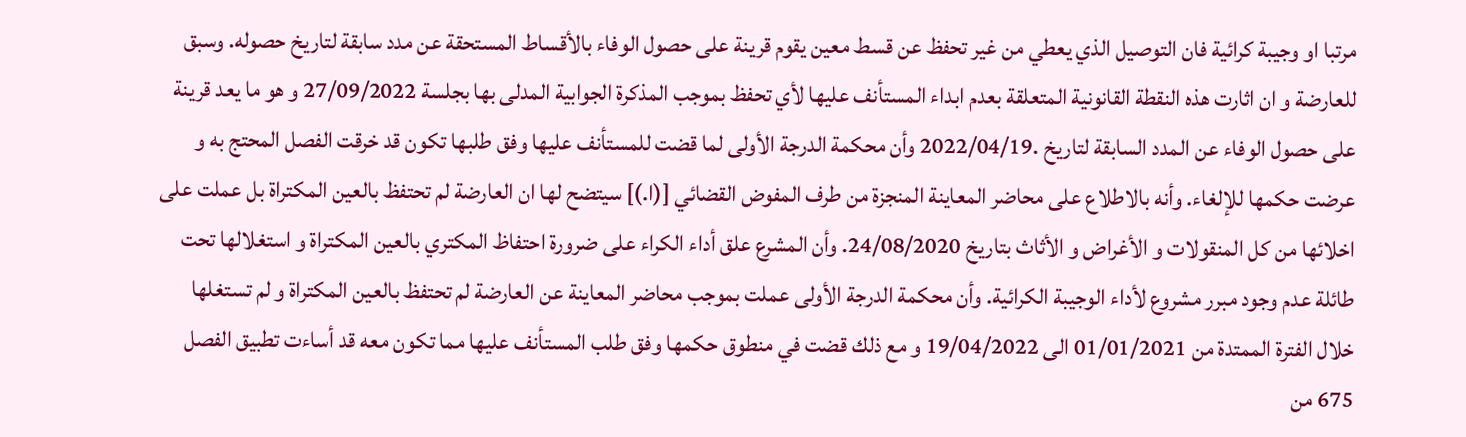مرتبا او وجيبة كرائية فان التوصيل الذي يعطي من غير تحفظ عن قسط معين يقوم قرينة على حصول الوفاء بالأقساط المستحقة عن مدد سابقة لتاريخ حصوله. وسبق للعارضة و ان اثارت هذه النقطة القانونية المتعلقة بعدم ابداء المستأنف عليها لأي تحفظ بموجب المذكرة الجوابية المدلى بها بجلسة 27/09/2022 و هو ما يعد قرينة على حصول الوفاء عن المدد السابقة لتاريخ .2022/04/19 وأن محكمة الدرجة الأولى لما قضت للمستأنف عليها وفق طلبها تكون قد خرقت الفصل المحتج به و عرضت حكمها للإلغاء. وأنه بالاطلاع على محاضر المعاينة المنجزة من طرف المفوض القضائي [(ا.)] سيتضح لها ان العارضة لم تحتفظ بالعين المكتراة بل عملت على اخلائها من كل المنقولات و الأغراض و الأثاث بتاريخ 24/08/2020. وأن المشرع علق أداء الكراء على ضرورة احتفاظ المكتري بالعين المكتراة و استغلالها تحت طائلة عدم وجود مبرر مشروع لأداء الوجيبة الكرائية. وأن محكمة الدرجة الأولى عملت بموجب محاضر المعاينة عن العارضة لم تحتفظ بالعين المكتراة و لم تستغلها خلال الفترة الممتدة من 01/01/2021 الى 19/04/2022 و مع ذلك قضت في منطوق حكمها وفق طلب المستأنف عليها مما تكون معه قد أساءت تطبيق الفصل 675 من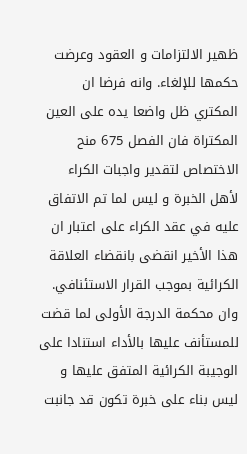ظهير الالتزامات و العقود وعرضت حكمها للإلغاء. وانه فرضا ان المكتري ظل واضعا يده على العين المكتراة فان الفصل 675 منح الاختصاص لتقدير واجبات الكراء لأهل الخبرة و ليس لما تم الاتفاق عليه في عقد الكراء على اعتبار ان هذا الأخير انقضى بانقضاء العلاقة الكرائية بموجب القرار الاستئنافي. وان محكمة الدرجة الأولى لما قضت للمستأنف عليها بالأداء استنادا على الوجيبة الكرائية المتفق عليها و ليس بناء على خبرة تكون قد جانبت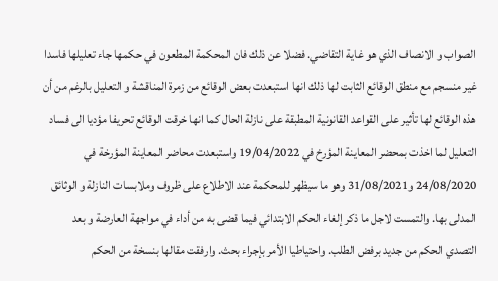الصواب و الانصاف الذي هو غاية التقاضي. فضلا عن ذلك فان المحكمة المطعون في حكمها جاء تعليلها فاسدا غير منسجم مع منطق الوقائع الثابت لها ذلك انها استبعدت بعض الوقائع من زمرة المناقشة و التعليل بالرغم من أن هذه الوقائع لها تأثير على القواعد القانونية المطبقة على نازلة الحال كما انها خرقت الوقائع تحريفا مؤديا الى فساد التعليل لما اخذت بمحضر المعاينة المؤرخ في 19/04/2022 واستبعدت محاضر المعاينة المؤرخة في 24/08/2020 و31/08/2021 وهو ما سيظهر للمحكمة عند الاطلاع على ظروف وملابسات النازلة و الوثائق المدلى بها. والتمست لاجل ما ذكر إلغاء الحكم الابتدائي فيما قضى به من أداء في مواجهة العارضة و بعد التصدي الحكم من جديد برفض الطلب. واحتياطيا الأمر بإجراء بحث. وارفقت مقالها بنسخة من الحكم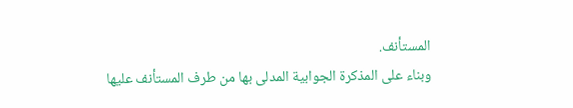المستأنف.
وبناء على المذكرة الجوابية المدلى بها من طرف المستأنف عليها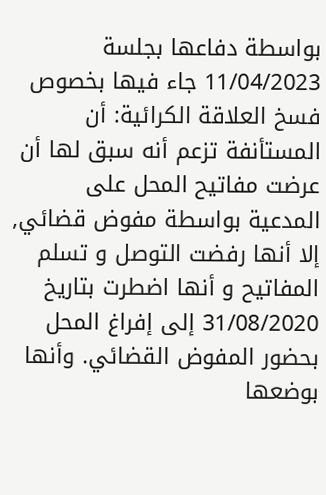بواسطة دفاعها بجلسة 11/04/2023 جاء فيها بخصوص فسخ العلاقة الكرائية: أن المستأنفة تزعم أنه سبق لها أن عرضت مفاتيح المحل على المدعية بواسطة مفوض قضائي, إلا أنها رفضت التوصل و تسلم المفاتيح و أنها اضطرت بتاريخ 31/08/2020 إلى إفراغ المحل بحضور المفوض القضائي. وأنها بوضعها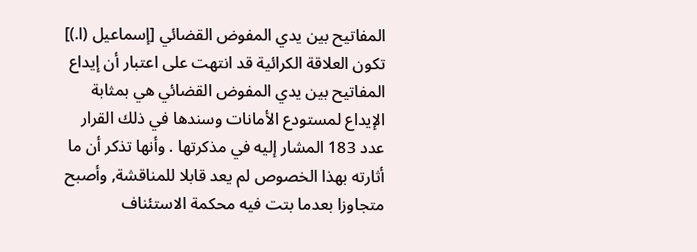المفاتيح بين يدي المفوض القضائي [إسماعيل (ا.)] تكون العلاقة الكرائية قد انتهت على اعتبار أن إيداع المفاتيح بين يدي المفوض القضائي هي بمثابة الإيداع لمستودع الأمانات وسندها في ذلك القرار عدد 183 المشار إليه في مذكرتها . وأنها تذكر أن ما أثارته بهذا الخصوص لم يعد قابلا للمناقشة, وأصبح متجاوزا بعدما بتت فيه محكمة الاستئناف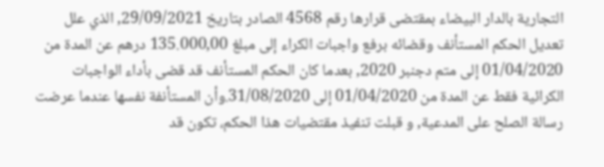التجارية بالدار البيضاء بمقتضى قرارها رقم 4568 الصادر بتاريخ 29/09/2021, الذي علل تعديل الحكم المستأنف وقضائه برفع واجبات الكراء إلى مبلغ 135.000,00 درهم عن المدة من 01/04/2020 إلى متم دجنبر 2020, بعدما كان الحكم المستأنف قد قضى بأداء الواجبات الكرائية فقط عن المدة من 01/04/2020 إلى 31/08/2020.وأن المستأنفة نفسها عندما عرضت رسالة الصلح على المدعية, و قبلت تنفيذ مقتضيات هذا الحكم، تكون قد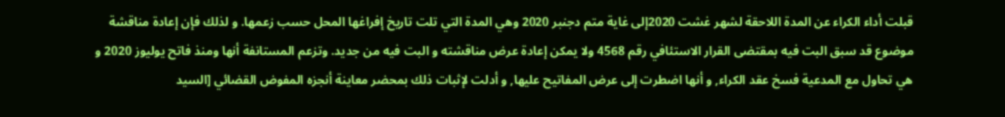قبلت أداء الكراء عن المدة اللاحقة لشهر غشت 2020إلى غاية متم دجنبر 2020 وهي المدة التي تلت تاريخ إفراغها المحل حسب زعمها. و لذلك فإن إعادة مناقشة موضوع قد سبق البت فيه بمقتضى القرار الاستئافي رقم 4568 ولا يمكن إعادة عرض مناقشته و البت فيه من جديد. وتزعم المستانفة أنها ومنذ فاتح يوليوز 2020 و هي تحاول مع المدعية فسخ عقد الكراء, و أنها اضطرت إلى عرض المفاتيح عليها, و أدلت لإثبات ذلك بمحضر معاينة أنجزه المفوض القضائي [السيد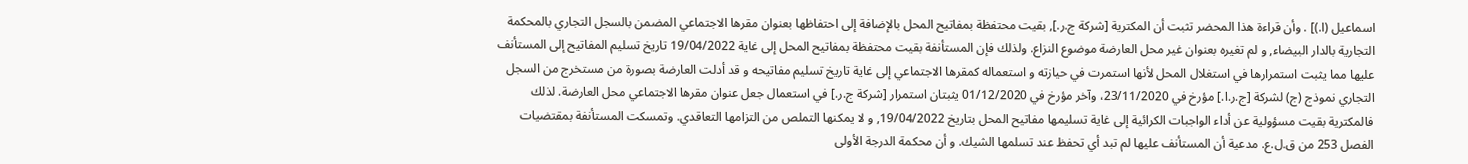اسماعيل (ا.)] . وأن قراءة هذا المحضر تثبت أن المكترية [شركة ج.ر.], بقيت محتفظة بمفاتيح المحل بالإضافة إلى احتفاظها بعنوان مقرها الاجتماعي المضمن بالسجل التجاري بالمحكمة التجارية بالدار البيضاء, و لم تغيره بعنوان غير محل العارضة موضوع النزاع. ولذلك فإن المستأنفة بقيت محتفظة بمفاتيح المحل إلى غاية 19/04/2022 تاريخ تسليم المفاتيح إلى المستأنف عليها مما يثبت استمرارها في استغلال المحل لأنها استمرت في حيازته و استعماله كمقرها الاجتماعي إلى غاية تاريخ تسليم مفاتيحه و قد أدلت العارضة بصورة من مستخرج من السجل التجاري نموذج (ج) لشركة [ج.ر.ا.] مؤرخ في 23/11/2020، وآخر مؤرخ في 01/12/2020 يثبتان استمرار [شركة ج.ر.] في استعمال جعل عنوان مقرها الاجتماعي محل العارضة. لذلك فالمكترية بقيت مسؤولية عن أداء الواجبات الكرائية إلى غاية تسليمها مفاتيح المحل بتاريخ 19/04/2022, و لا يمكنها التملص من التزامها التعاقدي. وتمسكت المستأنفة بمقتضيات الفصل 253 من ق.ل.ع. مدعية أن المستأنف عليها لم تبد أي تحفظ عند تسلمها الشيك. و أن محكمة الدرجة الأولى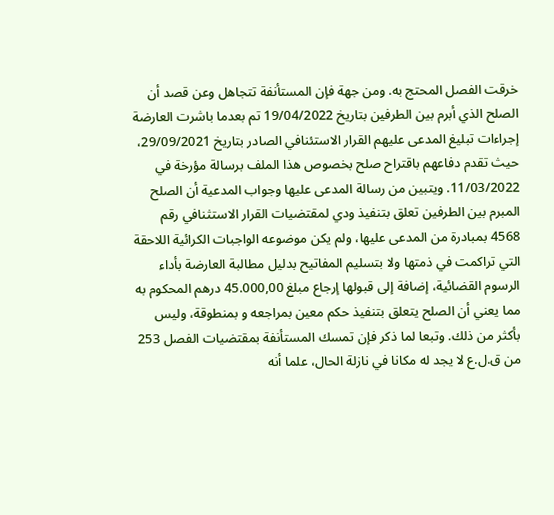خرقت الفصل المحتج به. ومن جهة فإن المستأنفة تتجاهل وعن قصد أن الصلح الذي أبرم بين الطرفين بتاريخ 19/04/2022 تم بعدما باشرت العارضة إجراءات تبليغ المدعى عليهم القرار الاستئنافي الصادر بتاريخ 29/09/2021، حيث تقدم دفاعهم باقتراح صلح بخصوص هذا الملف برسالة مؤرخة في 11/03/2022. ويتبين من رسالة المدعى عليها وجواب المدعية أن الصلح المبرم بين الطرفين تعلق بتنفيذ ودي لمقتضيات القرار الاستثنافي رقم 4568 بمبادرة من المدعى عليها، ولم يكن موضوعه الواجبات الكرائية اللاحقة التي تراكمت في ذمتها ولا بتسليم المفاتيح بدليل مطالبة العارضة بأداء الرسوم القضائية، إضافة إلى قبولها إرجاع مبلغ 45.000,00 درهم المحكوم به مما يعني أن الصلح يتعلق بتنفيذ حكم معين بمراجعه و بمنطوقة، وليس بأكثر من ذلك. وتبعا لما ذكر فإن تمسك المستأنفة بمقتضيات الفصل 253 من ق.ل.ع لا يجد له مكانا في نازلة الحال، علما أنه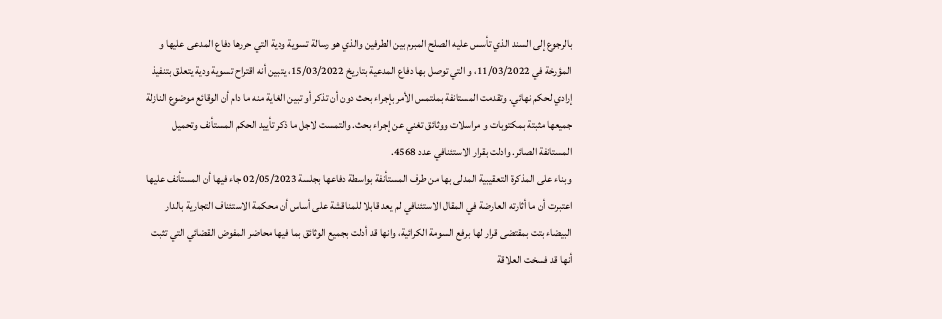بالرجوع إلى السند الذي تأسس عليه الصلح المبرم بين الطرفين والذي هو رسالة تسوية ودية التي حررها دفاع المدعى عليها و المؤرخة في 11/03/2022، و التي توصل بها دفاع المدعية بتاريخ 15/03/2022، يتبين أنه اقتراح تسوية ودية يتعلق بتنفيذ إرادي لحكم نهائي. وتقدمت المستانفة بملتمس الأمر بإجراء بحث دون أن تذكر أو تبين الغاية منه ما دام أن الوقائع موضوع النازلة جميعها مثبتة بمكتوبات و مراسلات ووثائق تغني عن إجراء بحث. والتمست لاجل ما ذكر تأييد الحكم المستأنف وتحميل المستانفة الصائر. وادلت بقرار الاستئنافي عدد 4568.
وبناء على المذكرة التعقيبية المدلى بها من طرف المستأنفة بواسطة دفاعها بجلسة 02/05/2023 جاء فيها أن المستأنف عليها اعتبرت أن ما أثارته العارضة في المقال الاستئنافي لم يعد قابلا للمناقشة على أساس أن محكمة الاستئناف التجارية بالدار البيضاء بتت بمقتضى قرار لها برفع السومة الكرائية، وانها قد أدلت بجميع الوثائق بما فيها محاضر المفوض القضائي التي تثبت أنها قد فسخت العلاقة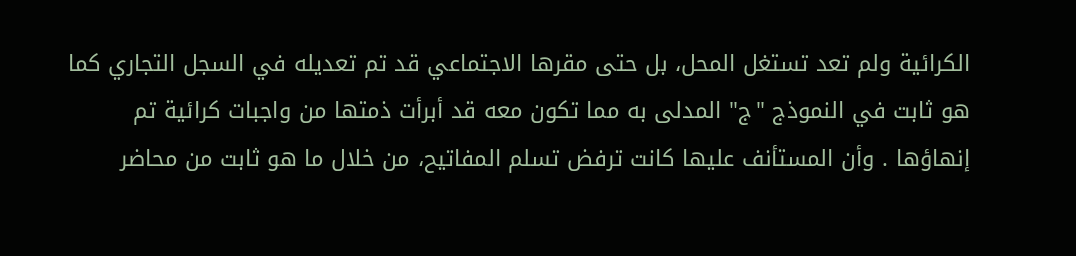الكرائية ولم تعد تستغل المحل، بل حتى مقرها الاجتماعي قد تم تعديله في السجل التجاري كما هو ثابت في النموذج "ج" المدلى به مما تكون معه قد أبرأت ذمتها من واجبات كرائية تم إنهاؤها . وأن المستأنف عليها كانت ترفض تسلم المفاتيح، من خلال ما هو ثابت من محاضر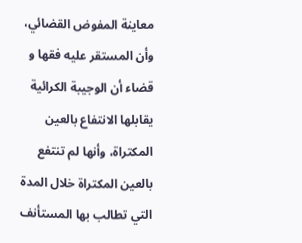معاينة المفوض القضائي، وأن المستقر عليه فقها و قضاء أن الوجيبة الكرائية يقابلها الانتفاع بالعين المكتراة، وأنها لم تنتفع بالعين المكتراة خلال المدة التي تطالب بها المستأنف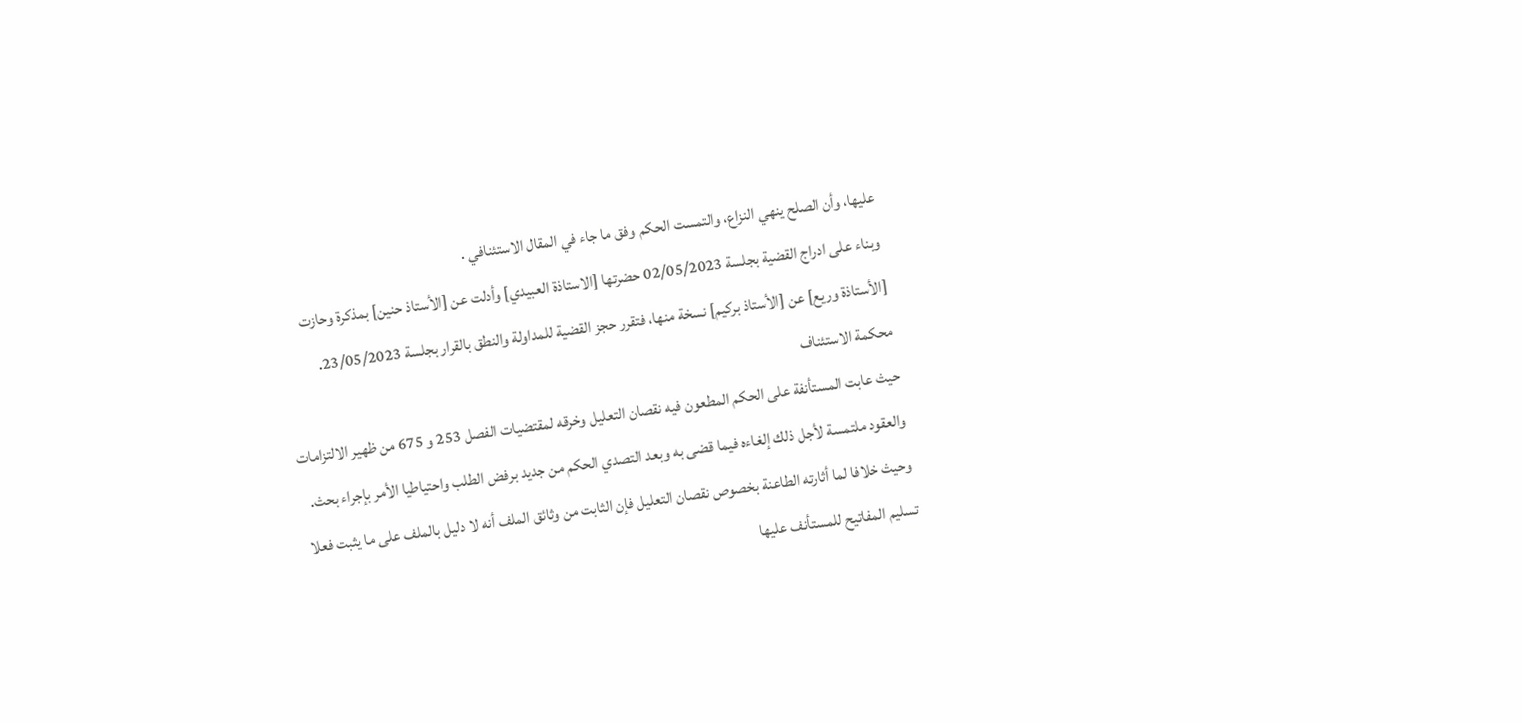عليها، وأن الصلح ينهي النزاع، والتمست الحكم وفق ما جاء في المقال الاستئنافي .
وبناء على ادراج القضية بجلسة 02/05/2023 حضرتها [الاستاذة العبيدي] وأدلت عن [الأستاذ حنين] بمذكرة وحازت [الأستاذة وريع] عن [الأستاذ بركيم] نسخة منها، فتقرر حجز القضية للمداولة والنطق بالقرار بجلسة 23/05/2023.
محكمة الاستئناف
حيث عابت المستأنفة على الحكم المطعون فيه نقصان التعليل وخرقه لمقتضيات الفصل 253 و 675 من ظهير الالتزامات والعقود ملتمسة لأجل ذلك إلغاءه فيما قضى به وبعد التصدي الحكم من جديد برفض الطلب واحتياطيا الأمر بإجراء بحث.
وحيث خلافا لما أثارته الطاعنة بخصوص نقصان التعليل فإن الثابت من وثائق الملف أنه لا دليل بالملف على ما يثبت فعلا تسليم المفاتيح للمستأنف عليها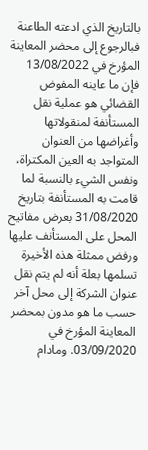بالتاريخ الذي ادعته الطاعنة فبالرجوع إلى محضر المعاينة المؤرخ في 13/08/2022 فإن ما عاينه المفوض القضائي هو عملية نقل المستأنفة لمنقولاتها وأغراضها من العنوان المتواجد به العين المكتراة، ونفس الشيء بالنسبة لما قامت به المستأنفة بتاريخ 31/08/2020 بعرض مفاتيح المحل على المستأنف عليها ورفض ممثلة هذه الأخيرة تسلمها بعلة أنه لم يتم نقل عنوان الشركة إلى محل آخر حسب ما هو مدون بمحضر المعاينة المؤرخ في 03/09/2020. ومادام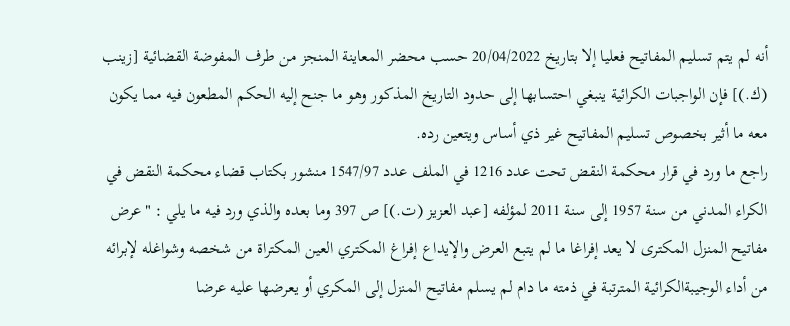أنه لم يتم تسليم المفاتيح فعليا إلا بتاريخ 20/04/2022 حسب محضر المعاينة المنجز من طرف المفوضة القضائية [زينب (ك.)] فإن الواجبات الكرائية ينبغي احتسابها إلى حدود التاريخ المذكور وهو ما جنح إليه الحكم المطعون فيه مما يكون معه ما أثير بخصوص تسليم المفاتيح غير ذي أساس ويتعين رده.
راجع ما ورد في قرار محكمة النقض تحت عدد 1216 في الملف عدد 1547/97 منشور بكتاب قضاء محكمة النقض في الكراء المدني من سنة 1957 إلى سنة 2011 لمؤلفه [عبد العزيز (ت.)] ص 397 وما بعده والذي ورد فيه ما يلي : "عرض مفاتيح المنزل المكترى لا يعد إفراغا ما لم يتبع العرض والإيداع إفراغ المكتري العين المكتراة من شخصه وشواغله لإبرائه من أداء الوجيبةالكرائية المترتبة في ذمته ما دام لم يسلم مفاتيح المنزل إلى المكري أو يعرضها عليه عرضا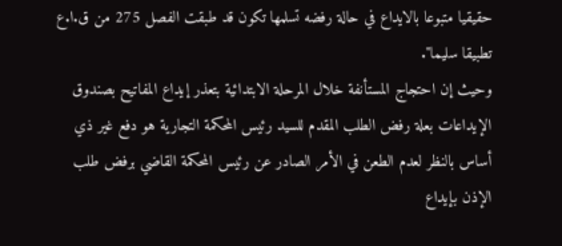حقيقيا متبوعا بالايداع في حالة رفضه تسلمها تكون قد طبقت الفصل 275 من ق.ا.ع تطبيقا سليما".
وحيث إن احتجاج المستأنفة خلال المرحلة الابتدائية بتعذر إيداع المفاتيح بصندوق الإيداعات بعلة رفض الطلب المقدم للسيد رئيس المحكمة التجارية هو دفع غير ذي أساس بالنظر لعدم الطعن في الأمر الصادر عن رئيس المحكمة القاضي برفض طلب الإذن بإيداع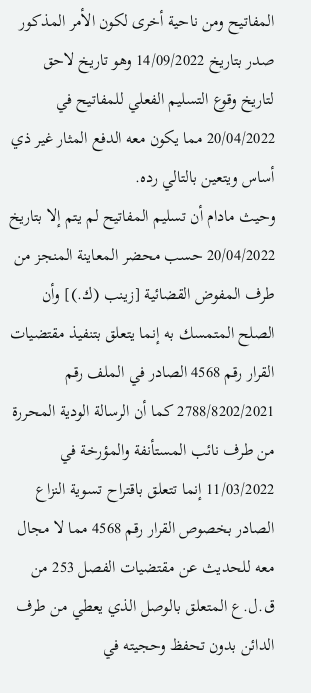المفاتيح ومن ناحية أخرى لكون الأمر المذكور صدر بتاريخ 14/09/2022 وهو تاريخ لاحق لتاريخ وقوع التسليم الفعلي للمفاتيح في 20/04/2022 مما يكون معه الدفع المثار غير ذي أساس ويتعين بالتالي رده.
وحيث مادام أن تسليم المفاتيح لم يتم إلا بتاريخ 20/04/2022 حسب محضر المعاينة المنجز من طرف المفوض القضائية [زينب (ك.)] وأن الصلح المتمسك به إنما يتعلق بتنفيذ مقتضيات القرار رقم 4568 الصادر في الملف رقم 2788/8202/2021 كما أن الرسالة الودية المحررة من طرف نائب المستأنفة والمؤرخة في 11/03/2022 إنما تتعلق باقتراح تسوية النزاع الصادر بخصوص القرار رقم 4568 مما لا مجال معه للحديث عن مقتضيات الفصل 253 من ق.ل.ع المتعلق بالوصل الذي يعطي من طرف الدائن بدون تحفظ وحجيته في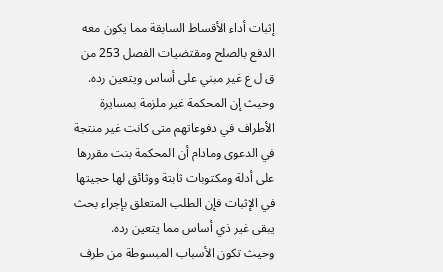إثبات أداء الأقساط السابقة مما يكون معه الدفع بالصلح ومقتضيات الفصل 253 من ق ل ع غير مبني على أساس ويتعين رده.
وحيث إن المحكمة غير ملزمة بمسايرة الأطراف في دفوعاتهم متى كانت غير منتجة في الدعوى ومادام أن المحكمة بنت مقررها على أدلة ومكتوبات ثابتة ووثائق لها حجيتها في الإثبات فإن الطلب المتعلق بإجراء بحث يبقى غير ذي أساس مما يتعين رده.
وحيث تكون الأسباب المبسوطة من طرف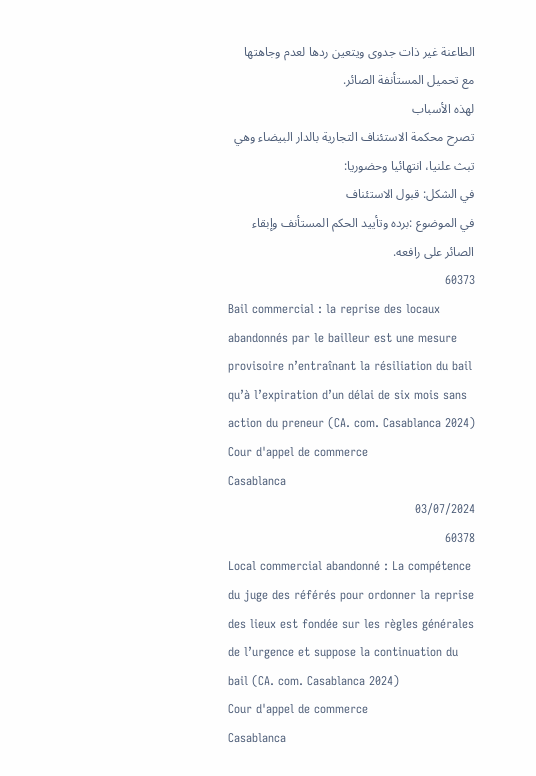الطاعنة غير ذات جدوى ويتعين ردها لعدم وجاهتها مع تحميل المستأنفة الصائر.
لهذه الأسباب
تصرح محكمة الاستئناف التجارية بالدار البيضاء وهي تبث علنيا، انتهائيا وحضوريا:
في الشكل: قبول الاستئناف
في الموضوع :برده وتأييد الحكم المستأنف وإبقاء الصائر على رافعه.
60373
Bail commercial : la reprise des locaux abandonnés par le bailleur est une mesure provisoire n’entraînant la résiliation du bail qu’à l’expiration d’un délai de six mois sans action du preneur (CA. com. Casablanca 2024)
Cour d'appel de commerce
Casablanca
03/07/2024
60378
Local commercial abandonné : La compétence du juge des référés pour ordonner la reprise des lieux est fondée sur les règles générales de l’urgence et suppose la continuation du bail (CA. com. Casablanca 2024)
Cour d'appel de commerce
Casablanca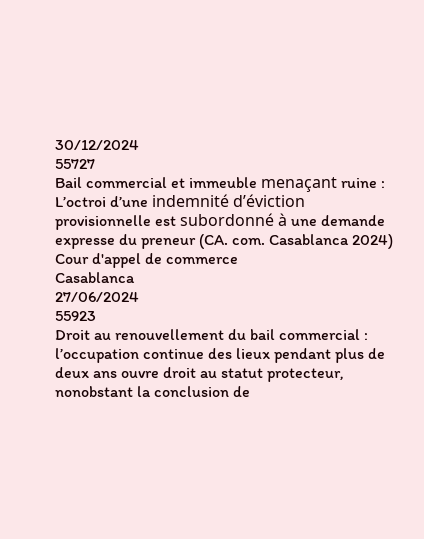30/12/2024
55727
Bail commercial et immeuble menaçant ruine : L’octroi d’une indemnité d’éviction provisionnelle est subordonné à une demande expresse du preneur (CA. com. Casablanca 2024)
Cour d'appel de commerce
Casablanca
27/06/2024
55923
Droit au renouvellement du bail commercial : l’occupation continue des lieux pendant plus de deux ans ouvre droit au statut protecteur, nonobstant la conclusion de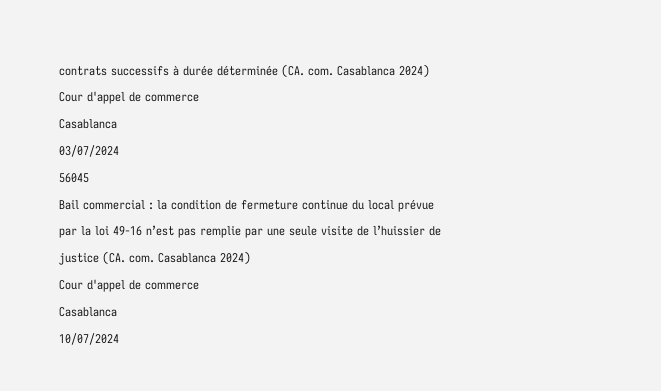contrats successifs à durée déterminée (CA. com. Casablanca 2024)
Cour d'appel de commerce
Casablanca
03/07/2024
56045
Bail commercial : la condition de fermeture continue du local prévue par la loi 49-16 n’est pas remplie par une seule visite de l’huissier de justice (CA. com. Casablanca 2024)
Cour d'appel de commerce
Casablanca
10/07/2024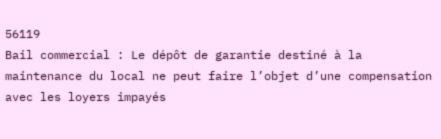56119
Bail commercial : Le dépôt de garantie destiné à la maintenance du local ne peut faire l’objet d’une compensation avec les loyers impayés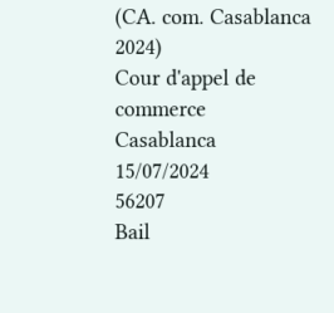(CA. com. Casablanca 2024)
Cour d'appel de commerce
Casablanca
15/07/2024
56207
Bail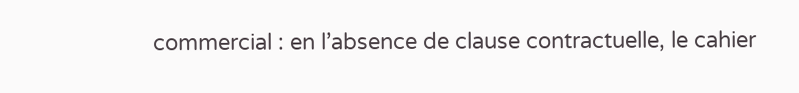commercial : en l’absence de clause contractuelle, le cahier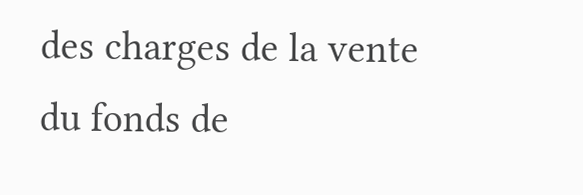des charges de la vente du fonds de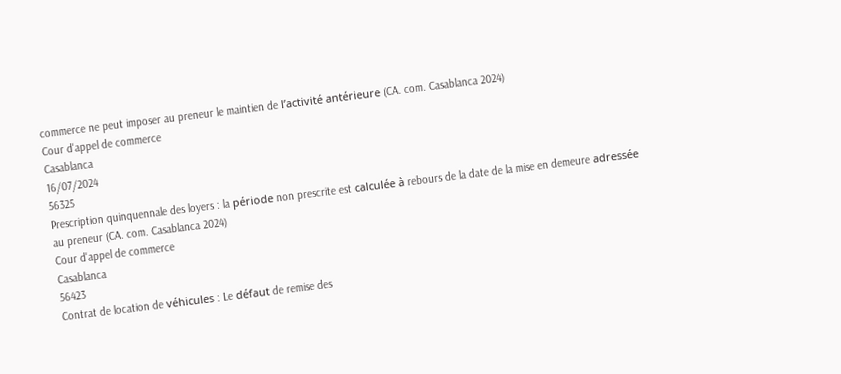commerce ne peut imposer au preneur le maintien de l’activité antérieure (CA. com. Casablanca 2024)
Cour d'appel de commerce
Casablanca
16/07/2024
56325
Prescription quinquennale des loyers : la période non prescrite est calculée à rebours de la date de la mise en demeure adressée au preneur (CA. com. Casablanca 2024)
Cour d'appel de commerce
Casablanca
56423
Contrat de location de véhicules : Le défaut de remise des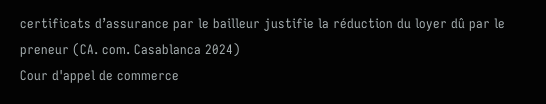certificats d’assurance par le bailleur justifie la réduction du loyer dû par le preneur (CA. com. Casablanca 2024)
Cour d'appel de commerce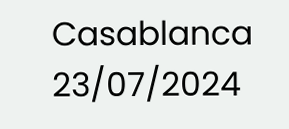Casablanca
23/07/2024